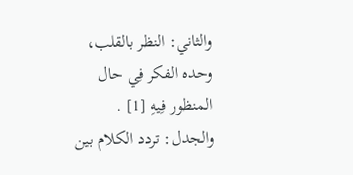والثاني: النظر بالقلب، وحده الفكر فِي حال المنظور فِيهِ [1] .
والجدل: تردد الكلام بين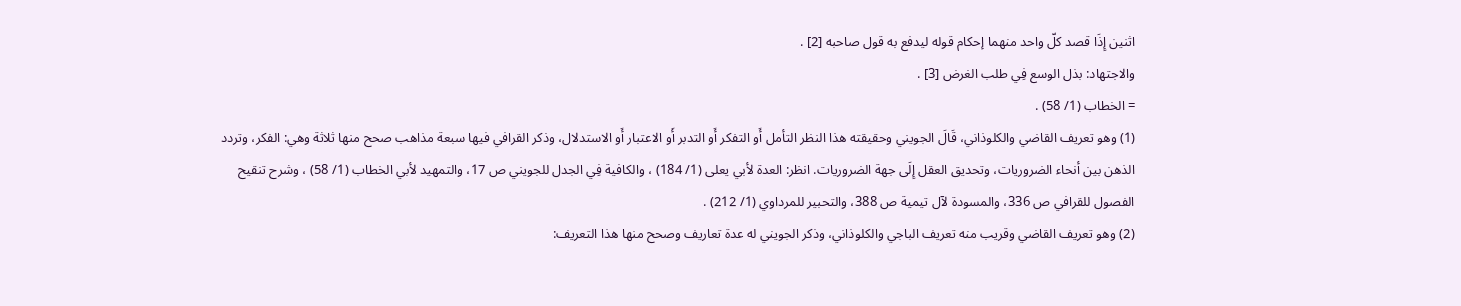اثنين إِذَا قصد كلّ واحد منهما إحكام قوله ليدفع به قول صاحبه [2] .
والاجتهاد: بذل الوسع فِي طلب الغرض [3] .
= الخطاب (1/ 58) .
(1) وهو تعريف القاضي والكلوذاني، قَالَ الجويني وحقيقته هذا النظر التأمل أَو التفكر أَو التدبر أَو الاعتبار أَو الاستدلال، وذكر القرافي فيها سبعة مذاهب صحح منها ثلاثة وهي: الفكر، وتردد الذهن بين أنحاء الضروريات، وتحديق العقل إِلَى جهة الضروريات. انظر: العدة لأبي يعلى (1/ 184) ، والكافية فِي الجدل للجويني ص 17، والتمهيد لأبي الخطاب (1/ 58) ، وشرح تنقيح الفصول للقرافي ص 336، والمسودة لآل تيمية ص 388، والتحبير للمرداوي (1/ 212) .
(2) وهو تعريف القاضي وقريب منه تعريف الباجي والكلوذاني، وذكر الجويني له عدة تعاريف وصحح منها هذا التعريف: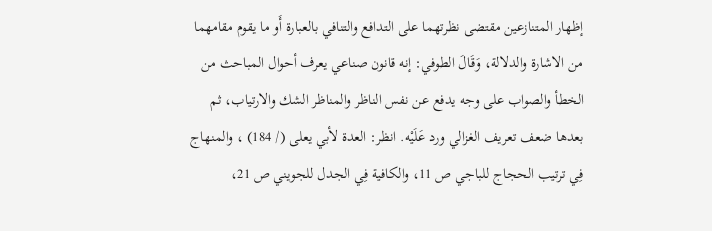إظهار المتنازعين مقتضى نظرتهما على التدافع والتنافي بالعبارة أَو ما يقوم مقامهما من الاشارة والدلالة، وَقَالَ الطوفي: إنه قانون صناعي يعرف أحوال المباحث من الخطأ والصواب على وجه يدفع عن نفس الناظر والمناظر الشك والارتياب، ثم بعدها ضعف تعريف الغزالي ورد عَلَيْه. انظر: العدة لأبي يعلى (/ 184) ، والمنهاج فِي ترتيب الحجاج للباجي ص 11، والكافية فِي الجدل للجويني ص 21،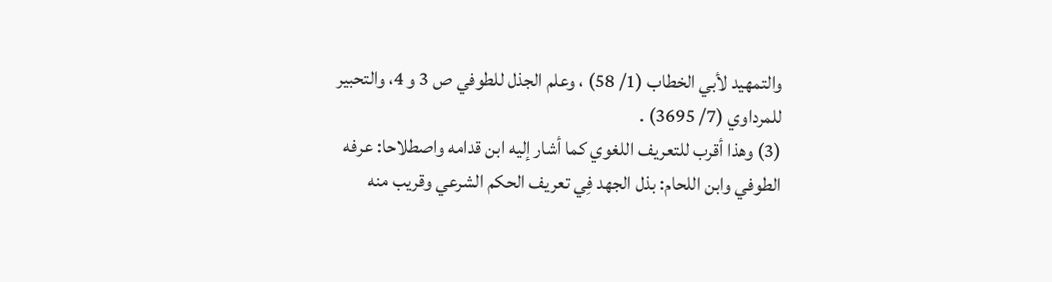والتمهيد لأبي الخطاب (1/ 58) ، وعلم الجذل للطوفي ص 3 و 4، والتحبير للمرداوي (7/ 3695) .
(3) وهذا أقرب للتعريف اللغوي كما أشار إليه ابن قدامه واصطلاحا: عرفه الطوفي وابن اللحام: بذل الجهد فِي تعريف الحكم الشرعي وقريب منه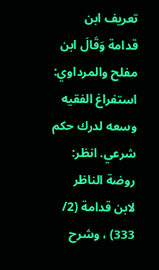تعريف ابن قدامة وَقَالَ ابن مفلح والمرداوي: استفراغ الفقيه وسعه لدرك حكم شرعي. انظر: روضة الناظر لابن قدامة (2/ 333) ، وشرح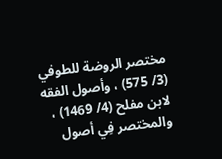مختصر الروضة للطوفي (3/ 575) ، وأصول الفقه لابن مفلح (4/ 1469) ، والمختصر فِي أصول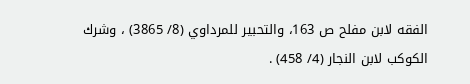الفقه لابن مفلح ص 163، والتحبير للمرداوي (8/ 3865) ، وشرك الكوكب لابن النجار (4/ 458) .